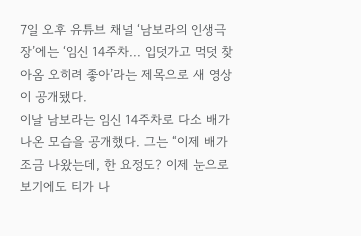7일 오후 유튜브 채널 ‘남보라의 인생극장’에는 ‘임신 14주차... 입덧가고 먹덧 찾아옴 오히려 좋아’라는 제목으로 새 영상이 공개됐다.
이날 남보라는 임신 14주차로 다소 배가 나온 모습을 공개했다. 그는 “이제 배가 조금 나왔는데, 한 요정도? 이제 눈으로 보기에도 티가 나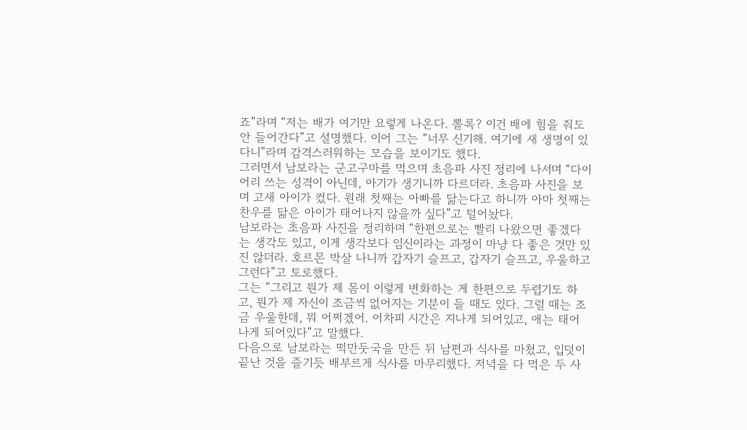죠”라며 “저는 배가 여기만 요렇게 나온다. 뽈록? 이건 배에 힘을 줘도 안 들어간다”고 설명했다. 이어 그는 “너무 신기해. 여기에 새 생명이 있다니”라며 감격스러워하는 모습을 보이기도 했다.
그러면서 남보라는 군고구마를 먹으며 초음파 사진 정리에 나서며 “다이어리 쓰는 성격이 아닌데, 아기가 생기니까 다르더라. 초음파 사진을 보며 고새 아이가 컸다. 원래 첫째는 아빠를 닮는다고 하니까 아마 첫째는 찬우를 닮은 아이가 태어나지 않을까 싶다”고 털어놨다.
남보라는 초음파 사진을 정리하며 “한편으로는 빨리 나왔으면 좋겠다는 생각도 있고, 이게 생각보다 임신이라는 과정이 마냥 다 좋은 것만 있진 않더라. 호르몬 박살 나니까 갑자기 슬프고, 갑자기 슬프고, 우울하고 그런다”고 토로했다.
그는 “그리고 뭔가 제 몸이 이렇게 변화하는 게 한편으로 두렵기도 하고, 뭔가 제 자신이 조금씩 없어지는 기분이 들 때도 있다. 그럴 때는 조금 우울한데, 뭐 어쩌겠어. 어차피 시간은 지나게 되어있고, 애는 태어나게 되어있다”고 말했다.
다음으로 남보라는 떡만둣국을 만든 뒤 남편과 식사를 마쳤고, 입덧이 끝난 것을 즐기듯 배부르게 식사를 마무리했다. 저녁을 다 먹은 두 사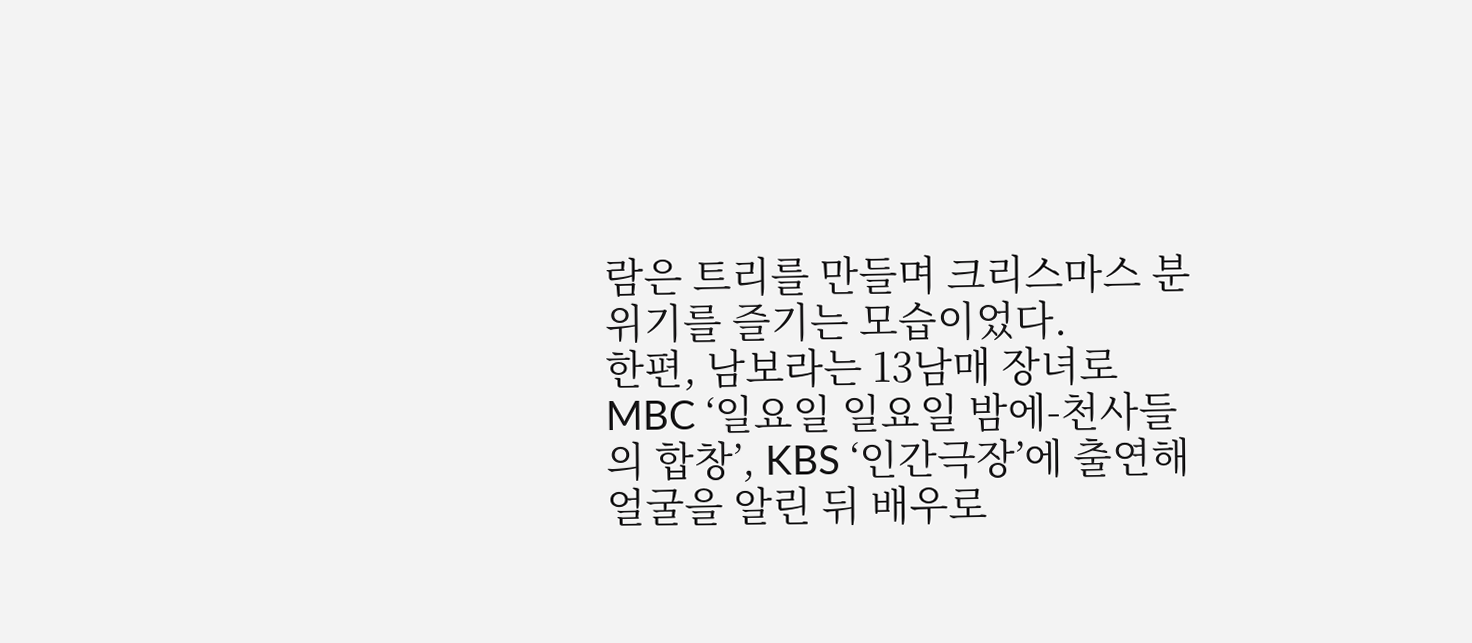람은 트리를 만들며 크리스마스 분위기를 즐기는 모습이었다.
한편, 남보라는 13남매 장녀로 MBC ‘일요일 일요일 밤에-천사들의 합창’, KBS ‘인간극장’에 출연해 얼굴을 알린 뒤 배우로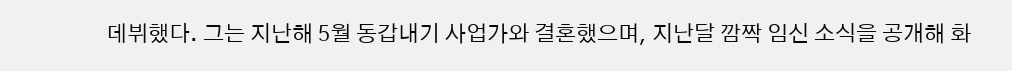데뷔했다. 그는 지난해 5월 동갑내기 사업가와 결혼했으며, 지난달 깜짝 임신 소식을 공개해 화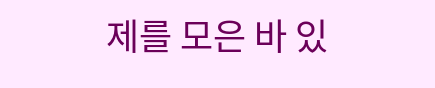제를 모은 바 있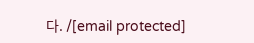다. /[email protected]